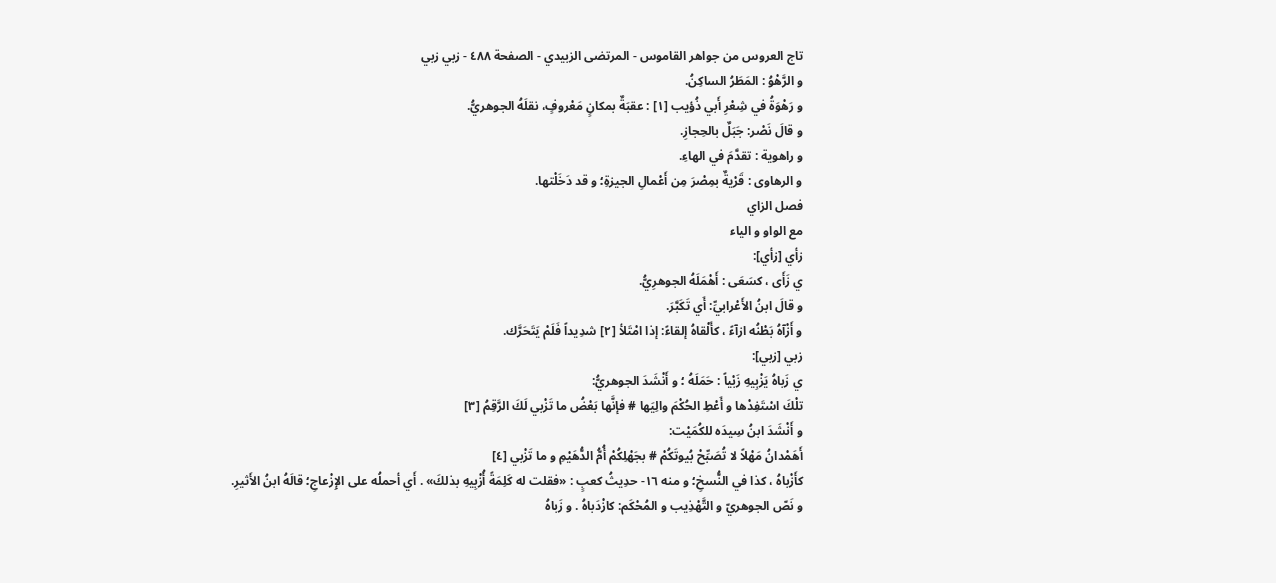تاج العروس من جواهر القاموس - المرتضى الزبيدي - الصفحة ٤٨٨ - زبي زبي
و الرَّهْوُ : المَطَرُ الساكِنُ.
و رَهْوَةُ في شِعْرِ أَبي ذُؤيب [١] : عقبَةٌ بمكانٍ مَعْروفٍ، نقلَهُ الجوهريُّ.
و قالَ نَصْر: جَبَلٌ بالحِجازِ.
و راهوية : تقدَّمَ في الهاءِ.
و الرهاوى : قَرْيةٌ بمِصْرَ مِن أَعْمالِ الجيزةِ؛ و قد دَخَلْتها.
فصل الزاي
مع الواو و الياء
زأي [زأي]:
ي زَأَى ، كسَعَى : أَهْمَلَهُ الجوهرِيُّ.
و قالَ ابنُ الأَعْرابيِّ: أَي تَكَبَّرَ.
و أَزْآهُ بَطْنُه ازآءً ، كأَلْقاهُ إلقاءً: إذا امْتَلأ [٢] شدِيداً فَلَمْ يَتَحَرَّك.
زبي [زبي]:
ي زَباهُ يَزْبِيهِ زَبْياً : حَمَلَهُ ؛ و أَنْشَدَ الجوهريُّ:
تلْكَ اسْتَفِدْها و أَعْطِ الحُكْمَ والِيَها # فإنَّها بَعْضُ ما تَزْبي لَكَ الرَّقِمُ [٣]
و أَنْشَدَ ابنُ سِيدَه للكُمَيْت:
أَهَمْدانُ مَهْلاً لا تُصَبِّحْ بُيوتَكُمْ # بجَهْلِكُمْ أُمُّ الدُّهَيْمِ و ما تَزْبي [٤]
كأَزْباهُ ، كذا في النُّسخِ؛ و منه ١٦- حدِيثُ كعبٍ : «فقلت له كَلِمَةً أُزْبِيهِ بذلكَ» . أَي أحملُه على الإِزْعاجِ؛ قالَهُ ابنُ الأَثيرِ.
و نَصّ الجوهريّ و التَّهْذِيب و المُحْكَم: كازْدَباهُ . و زَباهُ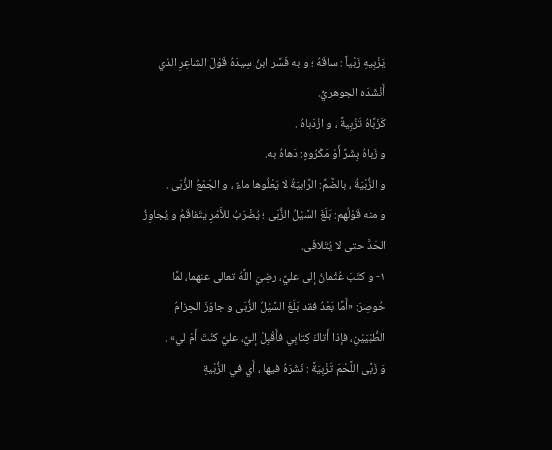يَزْبِيهِ زَبْياً : ساقَهُ ؛ و به فَسَّر ابنُ سِيدَهُ قَوْلَ الشاعِرِ الذي أَنْشَدَه الجوهريُّ.
كَزَبَّاهُ تَزْبِيةً ، و ازْدَباهُ .
و زَباهُ بِشَرِّ أَوْ مَكْرُوهٍ: دَهاهُ به.
و الزُّبْيَةُ ، بالضَّمِّ: الرَّابيَةُ لا يَعْلُوها ماءٌ ، و الجَمْعُ الزُّبَى .
و منه قَوْلُهم: بَلَغَ السَّيْلُ الزُّبَى ؛ يُضْرَبُ للأَمْرِ يتَفاقَمُ و يُجاوِزُ الحَدَّ حتى لا يُتَلافَى.
١- و كتَبَ عُثْمانُ إلى عليِّ، رضِيَ اللَّهُ تعالى عنهما، لمَّا حُوصِرَ: «أَمَّا بَعْدُ فقد بَلَغَ السَّيْلُ الزُّبَى و جاوَزَ الحِزامُ الطُّبْيَيْنِ، فإذا أَتاكَ كِتابِي فأَقْبِلْ إليَّ، عليَّ كنْتَ أَمْ لي» .
وَ زَبَّى اللَّحْمَ تَزْبِيَةً : نَشَرَهُ فيها ، أَي في الزُّبْيةِ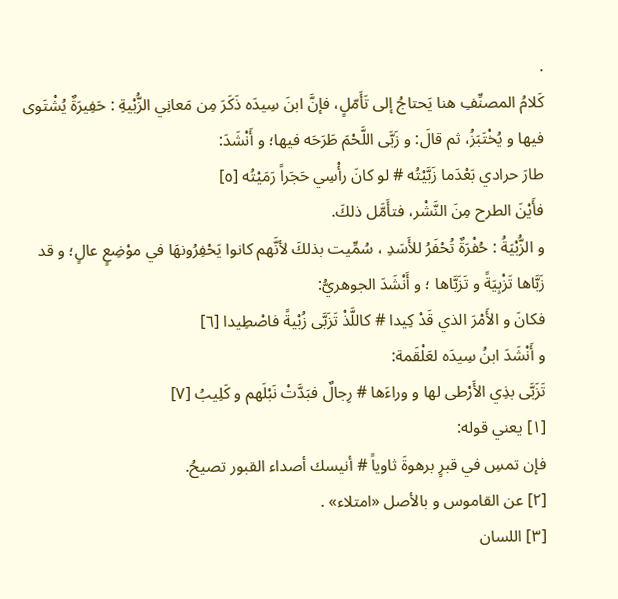.
كَلامُ المصنِّفِ هنا يَحتاجُ إلى تَأَمّلٍ، فإنَّ ابنَ سِيدَه ذَكَرَ مِن مَعانِي الزُّبْيةِ : حَفِيرَةٌ يُشْتَوى فيها و يُخْتَبَزُ، ثم قالَ: و زَبَّى اللَّحْمَ طَرَحَه فيها؛ و أَنْشَدَ:
طارَ حرادي بَعْدَما زَبَّيْتُه # لو كانَ رأْسِي حَجَراً رَمَيْتُه [٥]
فأَيْنَ الطرح مِنَ النَّشْر، فتأَمَّل ذلكَ.
و الزُّبْيَةُ : حُفْرَةٌ تُحْفَرُ للأَسَدِ ، سُمِّيت بذلكَ لأنَّهم كانوا يَحْفِرُونهَا في موْضِعٍ عالٍ؛ و قد زَبَّاها تَزْبِيَةً و تَزَبَّاها ؛ و أَنْشَدَ الجوهريُّ:
فكانَ و الأَمْرَ الذي قَدْ كِيدا # كاللَّذْ تَزَبَّى زُبْيةً فاصْطِيدا [٦]
و أَنْشَدَ ابنُ سِيدَه لعَلْقَمة:
تَزَبَّى بذِي الأَرْطى لها و وراءَها # رِجالٌ فبَدَّتْ نَبْلَهم و كَلِيبُ [٧]
[١] يعني قوله:
فإن تمسِ في قبرٍ برهوةَ ثاوياً # أنيسك أصداء القبور تصيحُ.
[٢] عن القاموس و بالأصل «امتلاء» .
[٣] اللسان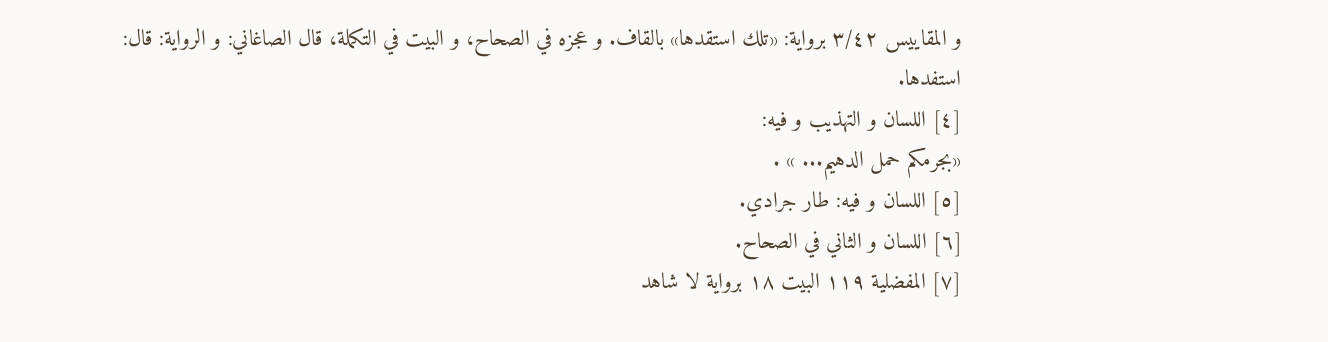و المقاييس ٣/٤٢ برواية: «تلك استقدها» بالقاف. و عجزه في الصحاح، و البيت في التكملة، قال الصاغاني: و الرواية: قال:
استفدها.
[٤] اللسان و التهذيب و فيه:
«بجرمكم حمل الدهيم... » .
[٥] اللسان و فيه: طار جرادي.
[٦] اللسان و الثاني في الصحاح.
[٧] المفضلية ١١٩ البيت ١٨ برواية لا شاهد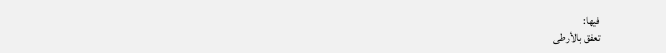فيها:
تعفق بالأرطى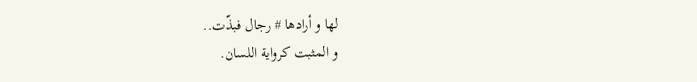لها و أرادها # رجال فبذّت..
و المثبت كرواية اللسان.